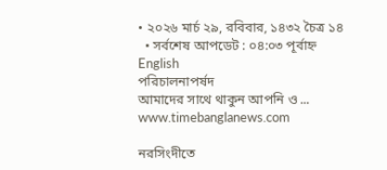• ২০২৬ মার্চ ২৯, রবিবার, ১৪৩২ চৈত্র ১৪
  • সর্বশেষ আপডেট : ০৪:০৩ পূর্বাহ্ন
English
পরিচালনাপর্ষদ
আমাদের সাথে থাকুন আপনি ও ... www.timebanglanews.com

নরসিংদীতে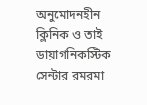অনুমোদনহীন ক্লিনিক ও তাই ডায়াগনিকস্টিক সেন্টার রমরমা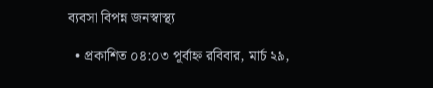ব্যবসা বিপন্ন জনস্বাস্থ্য

  • প্রকাশিত ০৪:০৩ পূর্বাহ্ন রবিবার, মার্চ ২৯,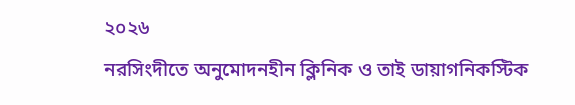২০২৬
নরসিংদীতে অনুমোদনহীন ক্লিনিক ও তাই ডায়াগনিকস্টিক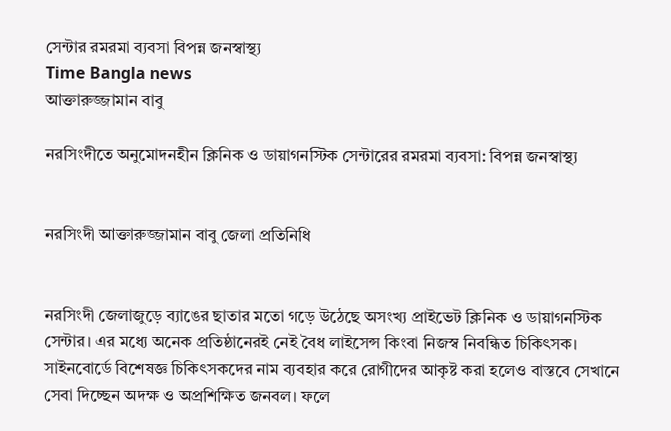সেন্টার রমরমা ব্যবসা বিপন্ন জনস্বাস্থ্য
Time Bangla news
আক্তারুজ্জামান বাবু

নরসিংদীতে অনুমোদনহীন ক্লিনিক ও ডায়াগনস্টিক সেন্টারের রমরমা ব্যবসা: বিপন্ন জনস্বাস্থ্য


নরসিংদী আক্তারুজ্জামান বাবু জেলা প্রতিনিধি


নরসিংদী জেলাজুড়ে ব্যাঙের ছাতার মতো গড়ে উঠেছে অসংখ্য প্রাইভেট ক্লিনিক ও ডায়াগনস্টিক সেন্টার। এর মধ্যে অনেক প্রতিষ্ঠানেরই নেই বৈধ লাইসেন্স কিংবা নিজস্ব নিবন্ধিত চিকিৎসক। সাইনবোর্ডে বিশেষজ্ঞ চিকিৎসকদের নাম ব্যবহার করে রোগীদের আকৃষ্ট করা হলেও বাস্তবে সেখানে সেবা দিচ্ছেন অদক্ষ ও অপ্রশিক্ষিত জনবল। ফলে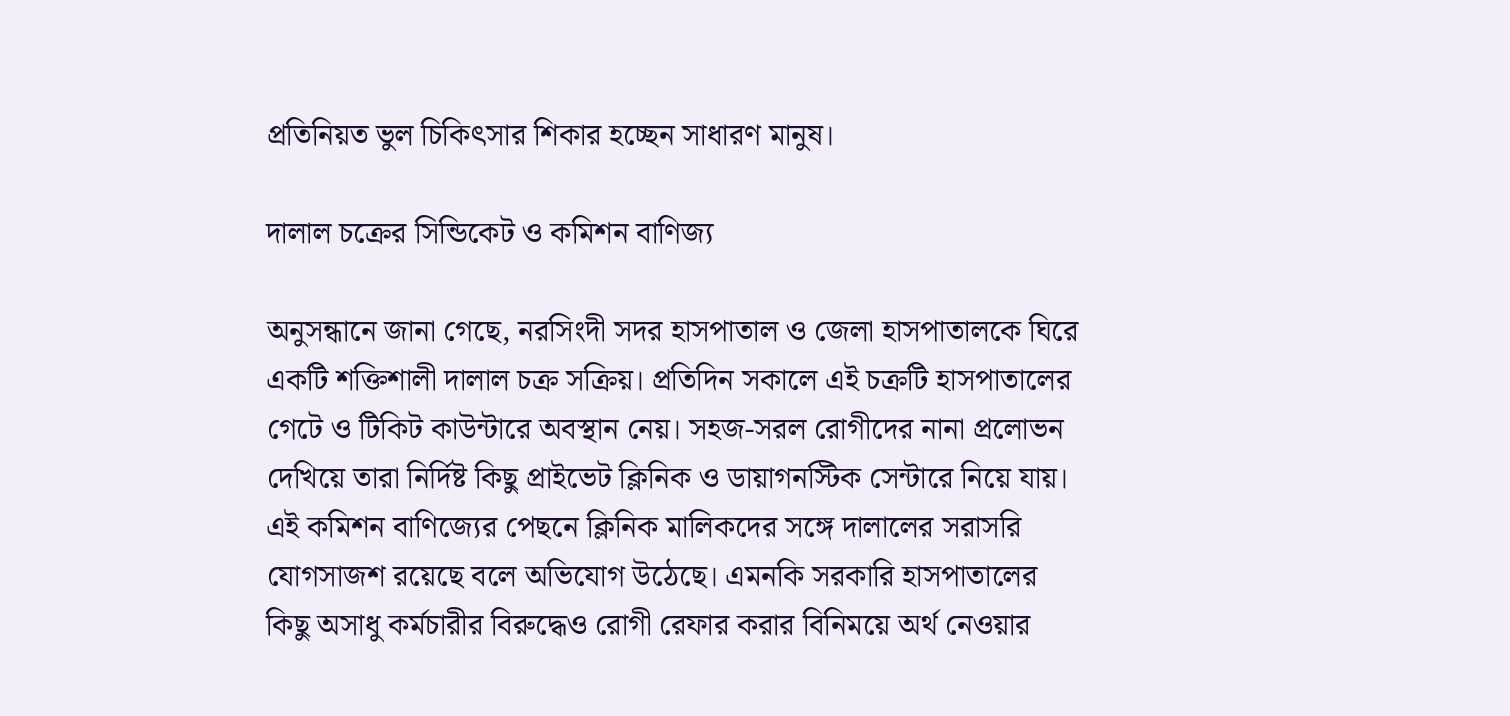প্রতিনিয়ত ভুল চিকিৎসার শিকার হচ্ছেন সাধারণ মানুষ।

দালাল চক্রের সিন্ডিকেট ও কমিশন বাণিজ্য

অনুসন্ধানে জানা গেছে, নরসিংদী সদর হাসপাতাল ও জেলা হাসপাতালকে ঘিরে একটি শক্তিশালী দালাল চক্র সক্রিয়। প্রতিদিন সকালে এই চক্রটি হাসপাতালের গেটে ও টিকিট কাউন্টারে অবস্থান নেয়। সহজ-সরল রোগীদের নানা প্রলোভন দেখিয়ে তারা নির্দিষ্ট কিছু প্রাইভেট ক্লিনিক ও ডায়াগনস্টিক সেন্টারে নিয়ে যায়। এই কমিশন বাণিজ্যের পেছনে ক্লিনিক মালিকদের সঙ্গে দালালের সরাসরি যোগসাজশ রয়েছে বলে অভিযোগ উঠেছে। এমনকি সরকারি হাসপাতালের কিছু অসাধু কর্মচারীর বিরুদ্ধেও রোগী রেফার করার বিনিময়ে অর্থ নেওয়ার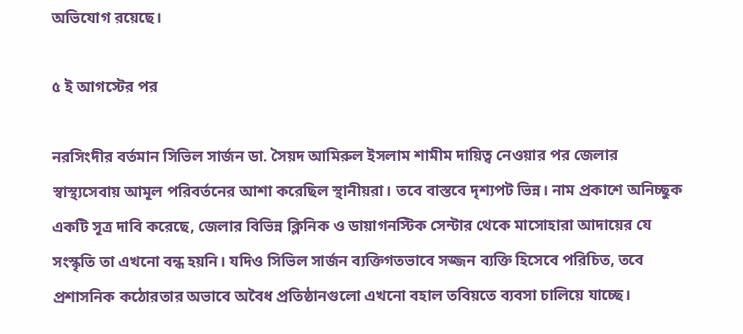অভিযোগ রয়েছে।

৫ ই আগস্টের পর

নরসিংদীর বর্তমান সিভিল সার্জন ডা. সৈয়দ আমিরুল ইসলাম শামীম দায়িত্ব নেওয়ার পর জেলার স্বাস্থ্যসেবায় আমূল পরিবর্তনের আশা করেছিল স্থানীয়রা। তবে বাস্তবে দৃশ্যপট ভিন্ন। নাম প্রকাশে অনিচ্ছুক একটি সূত্র দাবি করেছে, জেলার বিভিন্ন ক্লিনিক ও ডায়াগনস্টিক সেন্টার থেকে মাসোহারা আদায়ের যে সংস্কৃতি তা এখনো বন্ধ হয়নি। যদিও সিভিল সার্জন ব্যক্তিগতভাবে সজ্জন ব্যক্তি হিসেবে পরিচিত, তবে প্রশাসনিক কঠোরতার অভাবে অবৈধ প্রতিষ্ঠানগুলো এখনো বহাল তবিয়তে ব্যবসা চালিয়ে যাচ্ছে।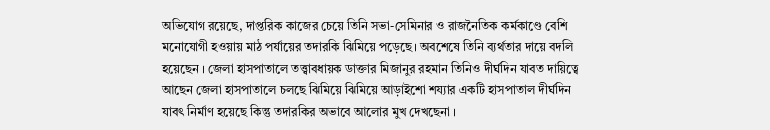অভিযোগ রয়েছে, দাপ্তরিক কাজের চেয়ে তিনি সভা-সেমিনার ও রাজনৈতিক কর্মকাণ্ডে বেশি মনোযোগী হওয়ায় মাঠ পর্যায়ের তদারকি ঝিমিয়ে পড়েছে। অবশেষে তিনি ব্যর্থতার দায়ে বদলি হয়েছেন । জেলা হাসপাতালে তত্ত্বাবধায়ক ডাক্তার মিজানুর রহমান তিনিও দীর্ঘদিন যাবত দায়িত্বে আছেন জেলা হাসপাতালে চলছে ঝিমিয়ে ঝিমিয়ে আড়াইশো শয্যার একটি হাসপাতাল দীর্ঘদিন যাবৎ নির্মাণ হয়েছে কিন্তু তদারকির অভাবে আলোর মুখ দেখছেনা ।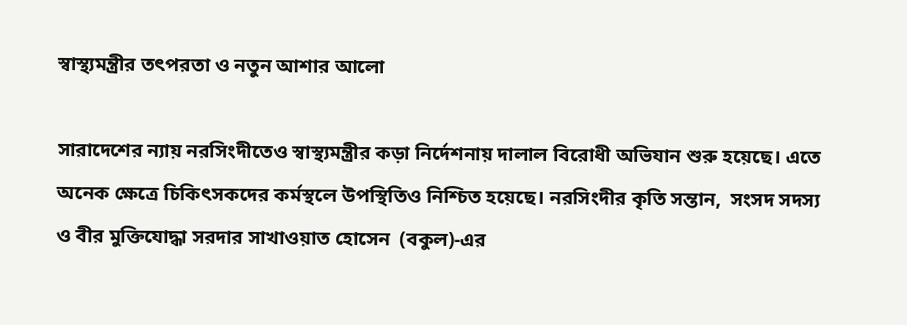স্বাস্থ্যমন্ত্রীর তৎপরতা ও নতুন আশার আলো

সারাদেশের ন্যায় নরসিংদীতেও স্বাস্থ্যমন্ত্রীর কড়া নির্দেশনায় দালাল বিরোধী অভিযান শুরু হয়েছে। এতে অনেক ক্ষেত্রে চিকিৎসকদের কর্মস্থলে উপস্থিতিও নিশ্চিত হয়েছে। নরসিংদীর কৃতি সন্তান,  সংসদ সদস্য ও বীর মুক্তিযোদ্ধা সরদার সাখাওয়াত হোসেন  (বকুল)-এর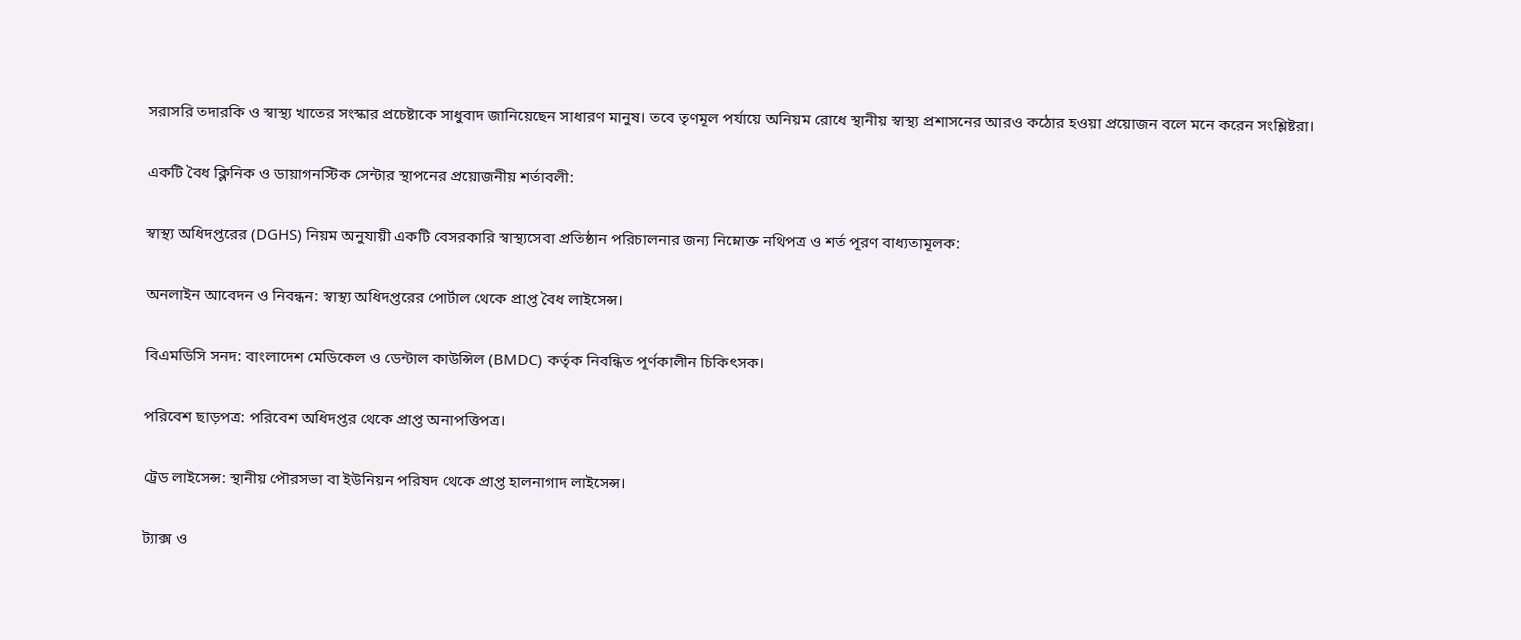সরাসরি তদারকি ও স্বাস্থ্য খাতের সংস্কার প্রচেষ্টাকে সাধুবাদ জানিয়েছেন সাধারণ মানুষ। তবে তৃণমূল পর্যায়ে অনিয়ম রোধে স্থানীয় স্বাস্থ্য প্রশাসনের আরও কঠোর হওয়া প্রয়োজন বলে মনে করেন সংশ্লিষ্টরা।

একটি বৈধ ক্লিনিক ও ডায়াগনস্টিক সেন্টার স্থাপনের প্রয়োজনীয় শর্তাবলী:

স্বাস্থ্য অধিদপ্তরের (DGHS) নিয়ম অনুযায়ী একটি বেসরকারি স্বাস্থ্যসেবা প্রতিষ্ঠান পরিচালনার জন্য নিম্নোক্ত নথিপত্র ও শর্ত পূরণ বাধ্যতামূলক:

অনলাইন আবেদন ও নিবন্ধন: স্বাস্থ্য অধিদপ্তরের পোর্টাল থেকে প্রাপ্ত বৈধ লাইসেন্স।

বিএমডিসি সনদ: বাংলাদেশ মেডিকেল ও ডেন্টাল কাউন্সিল (BMDC) কর্তৃক নিবন্ধিত পূর্ণকালীন চিকিৎসক।

পরিবেশ ছাড়পত্র: পরিবেশ অধিদপ্তর থেকে প্রাপ্ত অনাপত্তিপত্র।

ট্রেড লাইসেন্স: স্থানীয় পৌরসভা বা ইউনিয়ন পরিষদ থেকে প্রাপ্ত হালনাগাদ লাইসেন্স।

ট্যাক্স ও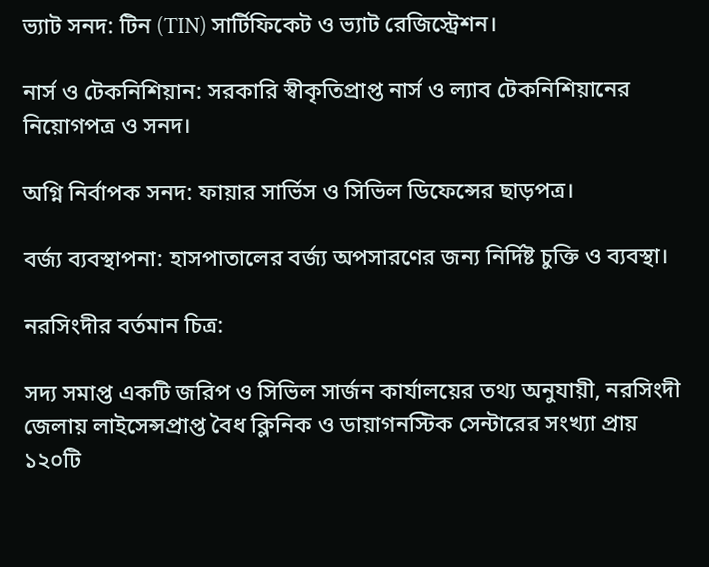ভ্যাট সনদ: টিন (TIN) সার্টিফিকেট ও ভ্যাট রেজিস্ট্রেশন।

নার্স ও টেকনিশিয়ান: সরকারি স্বীকৃতিপ্রাপ্ত নার্স ও ল্যাব টেকনিশিয়ানের নিয়োগপত্র ও সনদ।

অগ্নি নির্বাপক সনদ: ফায়ার সার্ভিস ও সিভিল ডিফেন্সের ছাড়পত্র।

বর্জ্য ব্যবস্থাপনা: হাসপাতালের বর্জ্য অপসারণের জন্য নির্দিষ্ট চুক্তি ও ব্যবস্থা।

নরসিংদীর বর্তমান চিত্র:

সদ্য সমাপ্ত একটি জরিপ ও সিভিল সার্জন কার্যালয়ের তথ্য অনুযায়ী, নরসিংদী জেলায় লাইসেন্সপ্রাপ্ত বৈধ ক্লিনিক ও ডায়াগনস্টিক সেন্টারের সংখ্যা প্রায় ১২০টি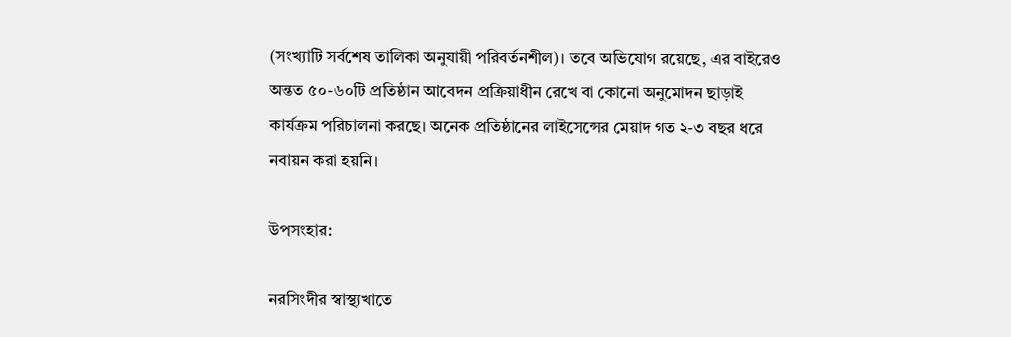(সংখ্যাটি সর্বশেষ তালিকা অনুযায়ী পরিবর্তনশীল)। তবে অভিযোগ রয়েছে, এর বাইরেও অন্তত ৫০-৬০টি প্রতিষ্ঠান আবেদন প্রক্রিয়াধীন রেখে বা কোনো অনুমোদন ছাড়াই কার্যক্রম পরিচালনা করছে। অনেক প্রতিষ্ঠানের লাইসেন্সের মেয়াদ গত ২-৩ বছর ধরে নবায়ন করা হয়নি।

উপসংহার:

নরসিংদীর স্বাস্থ্যখাতে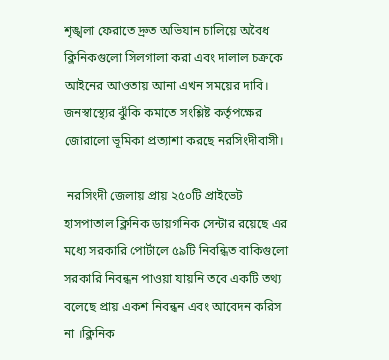শৃঙ্খলা ফেরাতে দ্রুত অভিযান চালিয়ে অবৈধ ক্লিনিকগুলো সিলগালা করা এবং দালাল চক্রকে আইনের আওতায় আনা এখন সময়ের দাবি। জনস্বাস্থ্যের ঝুঁকি কমাতে সংশ্লিষ্ট কর্তৃপক্ষের জোরালো ভূমিকা প্রত্যাশা করছে নরসিংদীবাসী।

 নরসিংদী জেলায় প্রায় ২৫০টি প্রাইভেট হাসপাতাল ক্লিনিক ডায়গনিক সেন্টার রয়েছে এর মধ্যে সরকারি পোর্টালে ৫৯টি নিবন্ধিত বাকিগুলো সরকারি নিবন্ধন পাওয়া যায়নি তবে একটি তথ্য বলেছে প্রায় একশ নিবন্ধন এবং আবেদন করিস না ।ক্লিনিক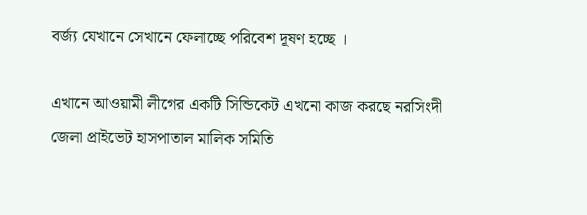বর্জ্য যেখানে সেখানে ফেলাচ্ছে পরিবেশ দূষণ হচ্ছে ।

এখানে আওয়ামী লীগের একটি সিন্ডিকেট এখনো কাজ করছে নরসিংদী জেলা প্রাইভেট হাসপাতাল মালিক সমিতি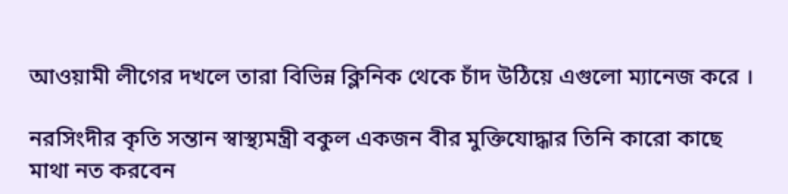আওয়ামী লীগের দখলে তারা বিভিন্ন ক্লিনিক থেকে চাঁদ উঠিয়ে এগুলো ম্যানেজ করে ।

নরসিংদীর কৃতি সন্তান স্বাস্থ্যমন্ত্রী বকুল একজন বীর মুক্তিযোদ্ধার তিনি কারো কাছে মাথা নত করবেন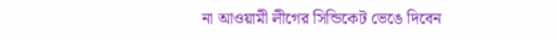না আওয়ামী লীগের সিন্ডিকেট ভেঙে দিবেন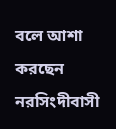বলে আশা করছেন নরসিংদীবাসী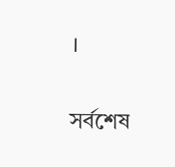।

সর্বশেষ